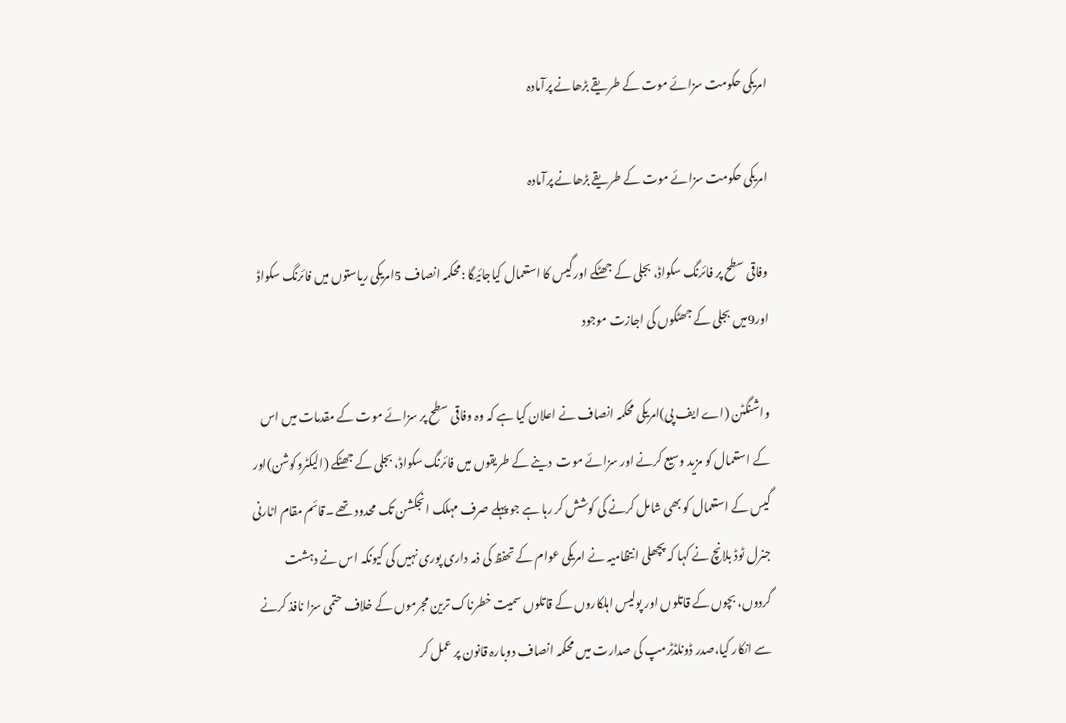امریکی حکومت سزائے موت کے طریقے بڑھانے پرآمادہ

امریکی حکومت سزائے موت کے طریقے بڑھانے پرآمادہ

وفاقی سطح پر فائرنگ سکواڈ، بجلی کے جھٹکے اور گیس کا استعمال کیاجائیگا :محکمہ انصاف 5امریکی ریاستوں میں فائرنگ سکواڈ اور9میں بجلی کے جھٹکوں کی اجازت موجود

واشنگٹن (اے ایف پی)امریکی محکمہ انصاف نے اعلان کیا ہے کہ وہ وفاقی سطح پر سزائے موت کے مقدمات میں اس کے استعمال کو مزید وسیع کرنے اور سزائے موت  دینے کے طریقوں میں فائرنگ سکواڈ، بجلی کے جھٹکے (الیکٹروکوشن)اور گیس کے استعمال کو بھی شامل کرنے کی کوشش کر رہا ہے جو پہلے صرف مہلک انجکشن تک محدود تھے ۔قائم مقام اٹارنی جنرل ٹوڈ بلانچ نے کہا کہ پچھلی انتظامیہ نے امریکی عوام کے تحفظ کی ذمہ داری پوری نہیں کی کیونکہ اس نے دہشت گردوں، بچوں کے قاتلوں اور پولیس اہلکاروں کے قاتلوں سمیت خطرناک ترین مجرموں کے خلاف حتمی سزا نافذ کرنے سے انکار کیا،صدر ڈونلڈٹرمپ کی صدارت میں محکمہ انصاف دوبارہ قانون پر عمل کر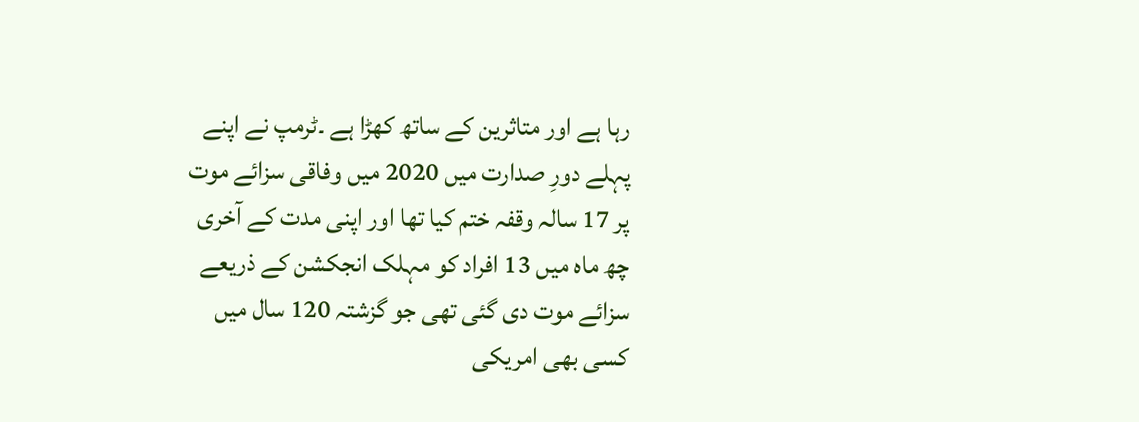رہا ہے اور متاثرین کے ساتھ کھڑا ہے ۔ٹرمپ نے اپنے پہلے دورِ صدارت میں 2020 میں وفاقی سزائے موت پر 17 سالہ وقفہ ختم کیا تھا اور اپنی مدت کے آخری چھ ماہ میں 13 افراد کو مہلک انجکشن کے ذریعے سزائے موت دی گئی تھی جو گزشتہ 120 سال میں کسی بھی امریکی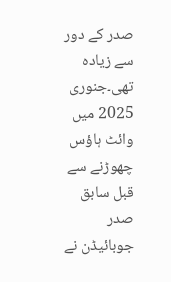صدر کے دور سے زیادہ تھی۔جنوری 2025 میں وائٹ ہاؤس چھوڑنے سے قبل سابق صدر جوبائیڈن نے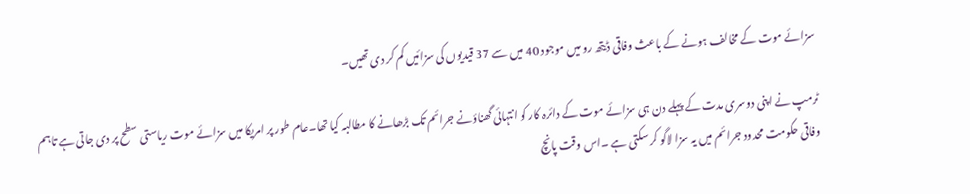سزائے موت کے مخالف ہونے کے باعث وفاقی ڈیتھ رو میں موجود 40 میں سے 37 قیدیوں کی سزائیں کم کر دی تھیں۔

ٹرمپ نے اپنی دوسری مدت کے پہلے دن ہی سزائے موت کے دائرہ کار کو انتہائی گھناؤنے جرائم تک بڑھانے کا مطالبہ کیا تھا۔عام طور پر امریکا میں سزائے موت ریاستی سطح پر دی جاتی ہے تاہم وفاقی حکومت محدود جرائم میں یہ سزا لاگو کر سکتی ہے ۔اس وقت پانچ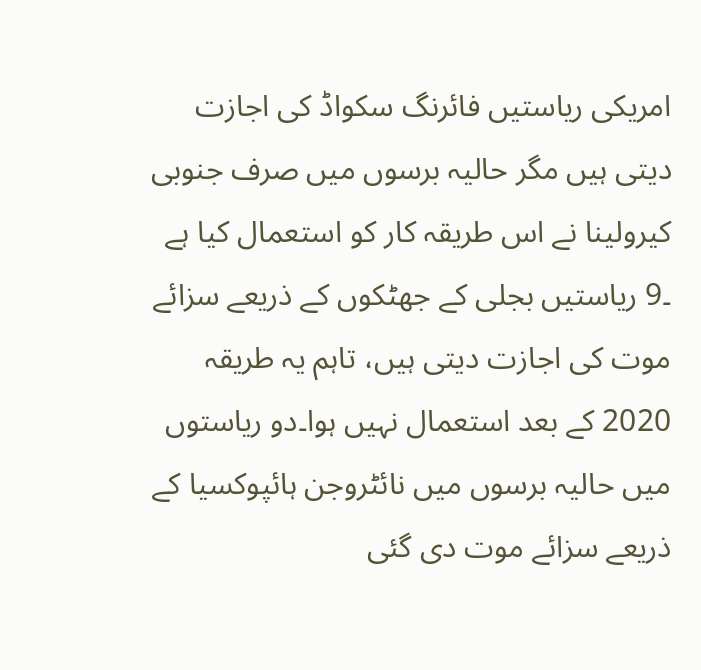امریکی ریاستیں فائرنگ سکواڈ کی اجازت دیتی ہیں مگر حالیہ برسوں میں صرف جنوبی کیرولینا نے اس طریقہ کار کو استعمال کیا ہے ۔9 ریاستیں بجلی کے جھٹکوں کے ذریعے سزائے موت کی اجازت دیتی ہیں، تاہم یہ طریقہ 2020 کے بعد استعمال نہیں ہوا۔دو ریاستوں میں حالیہ برسوں میں نائٹروجن ہائپوکسیا کے ذریعے سزائے موت دی گئی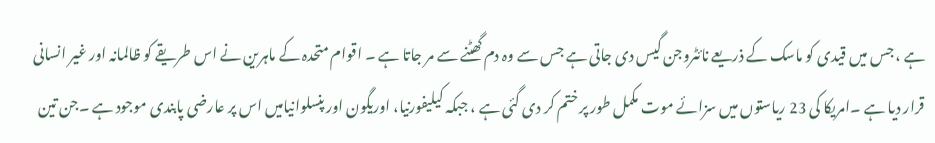ہے ، جس میں قیدی کو ماسک کے ذریعے نائٹروجن گیس دی جاتی ہے جس سے وہ دم گھٹنے سے مر جاتا ہے ۔ اقوام متحدہ کے ماہرین نے اس طریقے کو ظالمانہ اور غیر انسانی قرار دیا ہے ۔امریکا کی 23 ریاستوں میں سزائے موت مکمل طور پر ختم کر دی گئی ہے ، جبکہ کیلیفورنیا، اوریگون اور پنسلوانیامیں اس پر عارضی پابندی موجود ہے ۔جن تین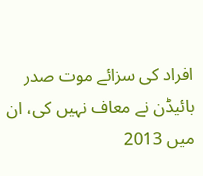افراد کی سزائے موت صدر بائیڈن نے معاف نہیں کی، ان میں 2013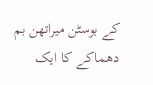کے بوسٹن میراتھن بم دھماکے کا ایک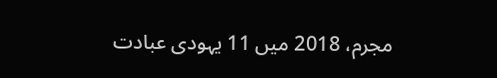مجرم، 2018 میں 11 یہودی عبادت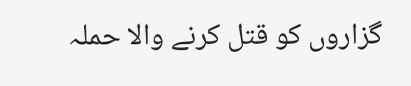گزاروں کو قتل کرنے والا حملہ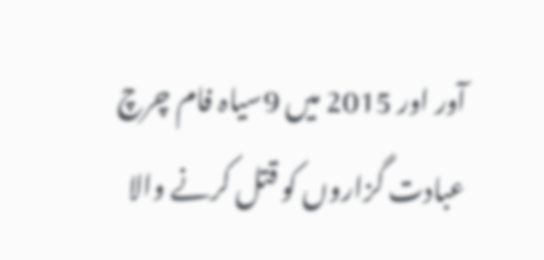آور اور 2015 میں 9سیاہ فام چرچ عبادت گزاروں کو قتل کرنے والا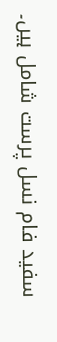سفید فام نسل پرست شامل ہیں۔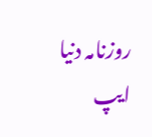روزنامہ دنیا ایپ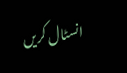انسٹال کریں